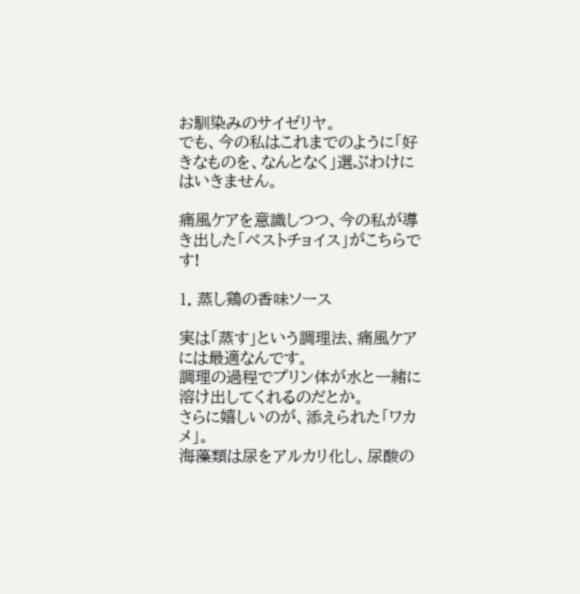お馴染みのサイゼリヤ。
でも、今の私はこれまでのように「好きなものを、なんとなく」選ぶわけにはいきません。

痛風ケアを意識しつつ、今の私が導き出した「ベストチョイス」がこちらです!

1. 蒸し鶏の香味ソース

実は「蒸す」という調理法、痛風ケアには最適なんです。
調理の過程でプリン体が水と一緒に溶け出してくれるのだとか。
さらに嬉しいのが、添えられた「ワカメ」。
海藻類は尿をアルカリ化し、尿酸の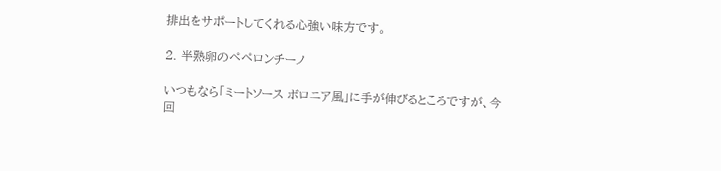排出をサポートしてくれる心強い味方です。

2. 半熟卵のペペロンチーノ

いつもなら「ミートソース ボロニア風」に手が伸びるところですが、今回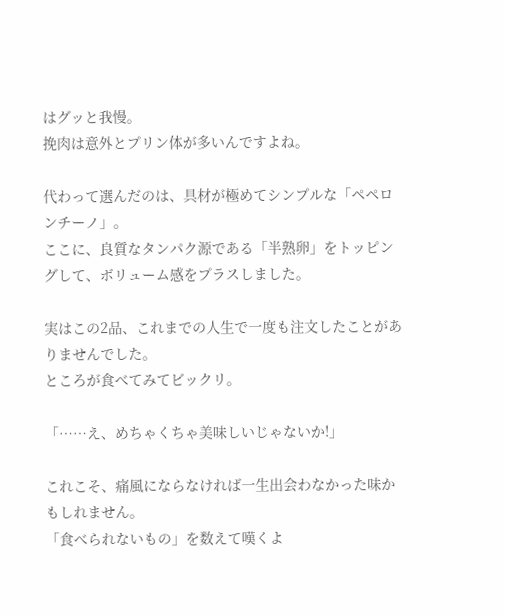はグッと我慢。
挽肉は意外とプリン体が多いんですよね。

代わって選んだのは、具材が極めてシンプルな「ペペロンチーノ」。
ここに、良質なタンパク源である「半熟卵」をトッピングして、ボリューム感をプラスしました。

実はこの2品、これまでの人生で一度も注文したことがありませんでした。
ところが食べてみてビックリ。

「……え、めちゃくちゃ美味しいじゃないか!」

これこそ、痛風にならなければ一生出会わなかった味かもしれません。
「食べられないもの」を数えて嘆くよ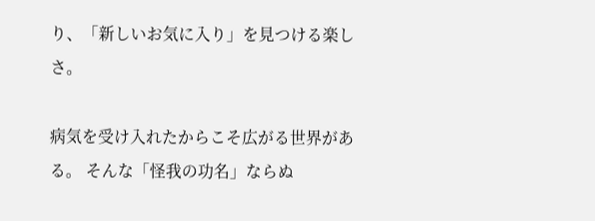り、「新しいお気に入り」を見つける楽しさ。

病気を受け入れたからこそ広がる世界がある。 そんな「怪我の功名」ならぬ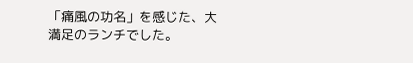「痛風の功名」を感じた、大満足のランチでした。